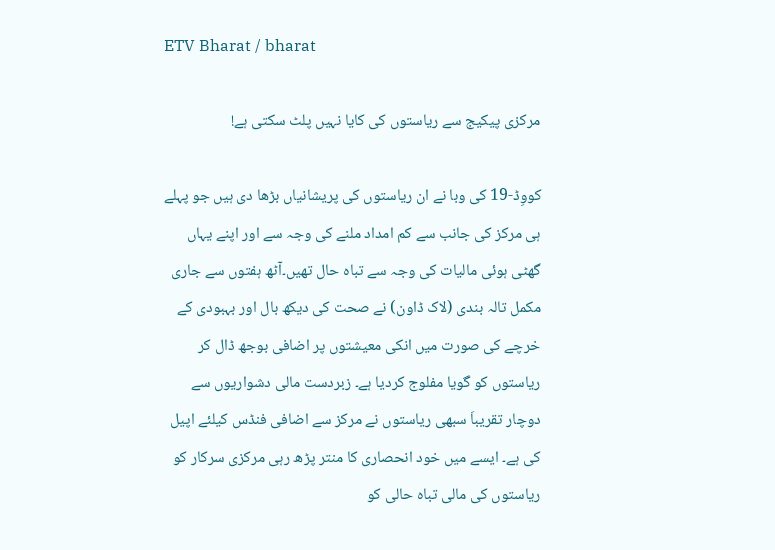ETV Bharat / bharat

مرکزی پیکیج سے ریاستوں کی کایا نہیں پلٹ سکتی ہے!

کووِڈ-19 کی وبا نے ان ریاستوں کی پریشانیاں بڑھا دی ہیں جو پہلے ہی مرکز کی جانب سے کم امداد ملنے کی وجہ سے اور اپنے یہاں گھٹی ہوئی مالیات کی وجہ سے تباہ حال تھیں۔آٹھ ہفتوں سے جاری مکمل تالہ بندی (لاک ڈاون) نے صحت کی دیکھ بال اور بہبودی کے خرچے کی صورت میں انکی معیشتوں پر اضافی بوجھ ڈال کر ریاستوں کو گویا مفلوج کردیا ہے۔ زبردست مالی دشواریوں سے دوچار تقریباَ سبھی ریاستوں نے مرکز سے اضافی فنڈس کیلئے اپیل کی ہے۔ ایسے میں خود انحصاری کا منتر پڑھ رہی مرکزی سرکار کو ریاستوں کی مالی تباہ حالی کو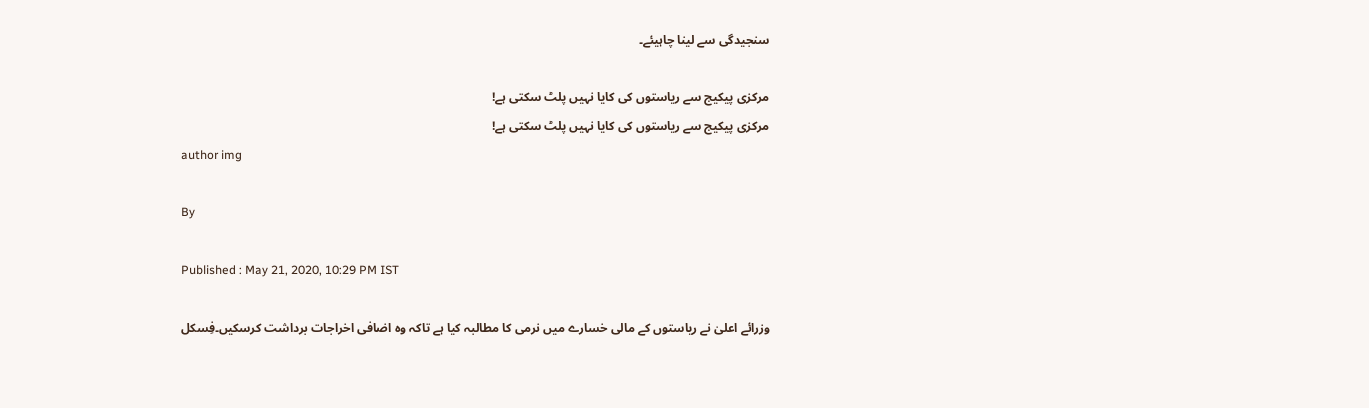سنجیدگی سے لینا چاہیئے۔

مرکزی پیکیج سے ریاستوں کی کایا نہیں پلٹ سکتی ہے!
مرکزی پیکیج سے ریاستوں کی کایا نہیں پلٹ سکتی ہے!
author img

By

Published : May 21, 2020, 10:29 PM IST

وزرائے اعلیٰ نے ریاستوں کے مالی خسارے میں نرمی کا مطالبہ کیا ہے تاکہ وہ اضافی اخراجات برداشت کرسکیں۔فِسکل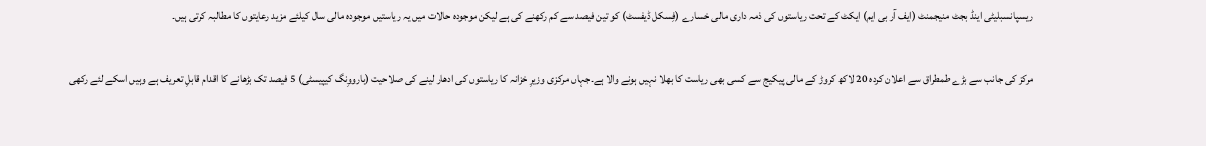ریسپانسبلیٹی اینڈ بجٹ منیجمنٹ (ایف آر بی ایم) ایکٹ کے تحت ریاستوں کی ذمہ داری مالی خسارے (فِسکل ڈیفسٹ) کو تین فیصد سے کم رکھنے کی ہے لیکن موجودہ حالات میں یہ ریاستیں موجودہ مالی سال کیلئے مزید رعایتوں کا مطالبہ کرتی ہیں۔

مرکز کی جانب سے بڑے طمطراق سے اعلان کردہ 20 لاکھ کروڑ کے مالی پیکیج سے کسی بھی ریاست کا بھلا نہیں ہونے والا ہے۔جہاں مرکزی وزیرِ خزانہ کا ریاستوں کی ادھار لینے کی صلاحیت (بارووِنگ کیپیسٹی) 5 فیصد تک بڑھانے کا اقدام قابلِ تعریف ہے وہیں اسکے لئے رکھی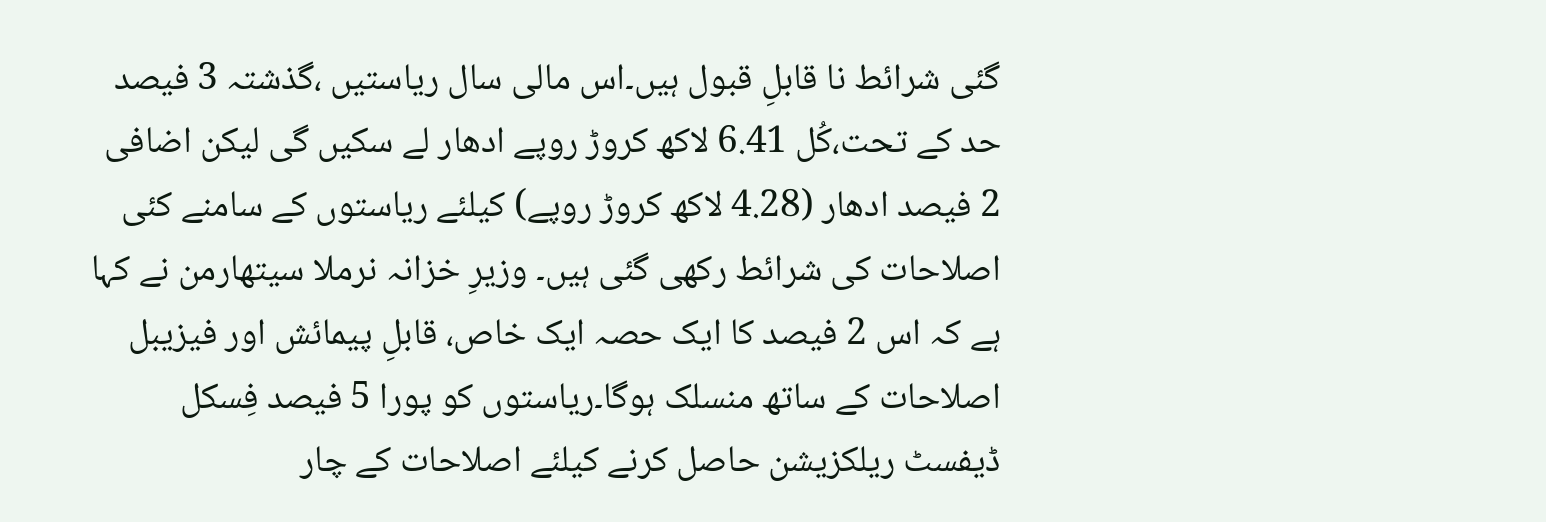گئی شرائط نا قابلِ قبول ہیں۔اس مالی سال ریاستیں ،گذشتہ 3 فیصد حد کے تحت،کُل 6.41 لاکھ کروڑ روپے ادھار لے سکیں گی لیکن اضافی 2 فیصد ادھار (4.28 لاکھ کروڑ روپے) کیلئے ریاستوں کے سامنے کئی اصلاحات کی شرائط رکھی گئی ہیں۔ وزیرِ خزانہ نرملا سیتھارمن نے کہا ہے کہ اس 2 فیصد کا ایک حصہ ایک خاص، قابلِ پیمائش اور فیزیبل اصلاحات کے ساتھ منسلک ہوگا۔ریاستوں کو پورا 5 فیصد فِسکل ڈیفسٹ ریلکزیشن حاصل کرنے کیلئے اصلاحات کے چار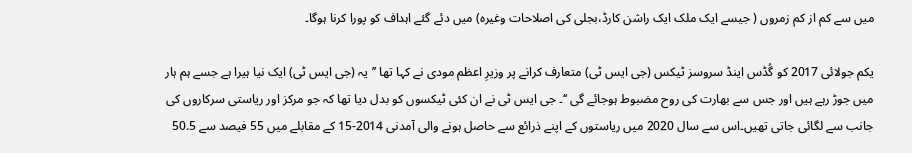میں سے کم از کم زمروں ( جیسے ایک ملک ایک راشن کارڈ،بجلی کی اصلاحات وغیرہ) میں دئے گئے اہداف کو پورا کرنا ہوگا۔

یکم جولائی 2017 کو گُڈس اینڈ سروسز ٹیکس (جی ایس ٹی) متعارف کرانے پر وزیرِ اعظم مودی نے کہا تھا ’’یہ (جی ایس ٹی) ایک نیا ہیرا ہے جسے ہم ہار میں جوڑ رہے ہیں اور جس سے بھارت کی روح مضبوط ہوجائے گی ‘‘۔ جی ایس ٹی نے ان کئی ٹیکسوں کو بدل دیا تھا کہ جو مرکز اور ریاستی سرکاروں کی جانب سے لگائی جاتی تھیں۔اس سے سال 2020 میں ریاستوں کے اپنے ذرائع سے حاصل ہونے والی آمدنی 2014-15 کے مقابلے میں 55 فیصد سے 50.5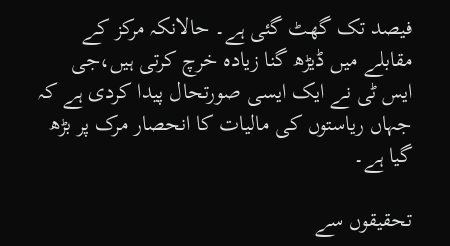فیصد تک گھٹ گئی ہے۔ حالانکہ مرکز کے مقابلے میں ڈیڑھ گنا زیادہ خرچ کرتی ہیں،جی ایس ٹی نے ایک ایسی صورتحال پیدا کردی ہے کہ جہاں ریاستوں کی مالیات کا انحصار مرک پر بڑھ گیا ہے۔

تحقیقوں سے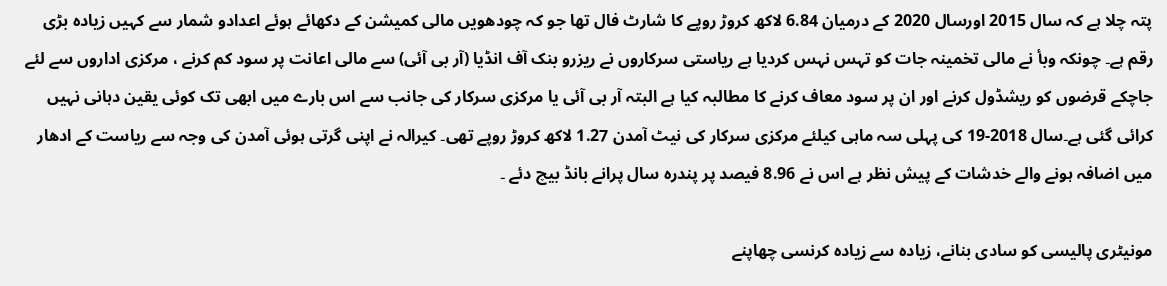پتہ چلا ہے کہ سال 2015 اورسال 2020 کے درمیان 6.84 لاکھ کروڑ روپے کا شارٹ فال تھا جو کہ چودھویں مالی کمیشن کے دکھائے ہوئے اعدادو شمار سے کہیں زیادہ بڑی رقم ہے۔ چونکہ وبأ نے مالی تخمینہ جات کو تہس نہس کردیا ہے ریاستی سرکاروں نے ریزرو بنک آف انڈیا (آر بی آئی) سے مالی اعانت پر سود کم کرنے ، مرکزی اداروں سے لئے جاچکے قرضوں کو ریشڈول کرنے اور ان پر سود معاف کرنے کا مطالبہ کیا ہے البتہ آر بی آئی یا مرکزی سرکار کی جانب سے اس بارے میں ابھی تک کوئی یقین دہانی نہیں کرائی گئی ہے۔سال 2018-19 کی پہلی سہ ماہی کیلئے مرکزی سرکار کی نیٹ آمدن 1.27 لاکھ کروڑ روپے تھی۔ کیرالہ نے اپنی گرتی ہوئی آمدن کی وجہ سے ریاست کے ادھار میں اضافہ ہونے والے خدشات کے پیش نظر ہے اس نے 8.96 فیصد پر پندرہ سال پرانے بانڈ بیچ دئے ۔

مونیٹری پالیسی کو سادی بنانے، زیادہ سے زیادہ کرنسی چھاپنے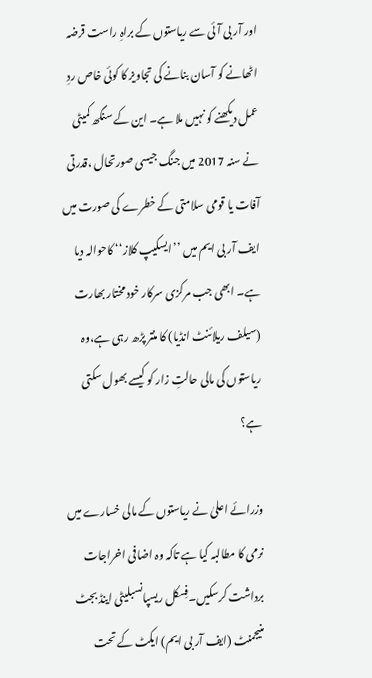اور آر بی آئی سے ریاستوں کے براہِ راست قرضہ اٹھانے کو آسان بنانے کی تجاویز کا کوئی خاص ردِ عمل دیکھنے کو نہیں ملا ہے۔ این کے سنگھ کمیٹی نے سنہ 2017 میں جنگ جیسی صورتحال ،قدرتی آفات یا قومی سلامتی کے خطرے کی صورت میں ایف آر بی ایم میں ’’ایسکیپ کلاز‘‘ کاحوالہ دیا ہے۔ ابھی جب مرکزی سرکار خود مختار بھارت (سیلف ریلائنٹ انڈیا) کا منتر پڑھ رہی ہے،وہ ریاستوں کی مالی حالتِ زار کو کیسے بھول سکتی ہے؟

وزرائے اعلیٰ نے ریاستوں کے مالی خسارے میں نرمی کا مطالبہ کیا ہے تاکہ وہ اضافی اخراجات برداشت کرسکیں۔فِسکل ریسپانسبلیٹی اینڈ بجٹ منیجمنٹ (ایف آر بی ایم) ایکٹ کے تحت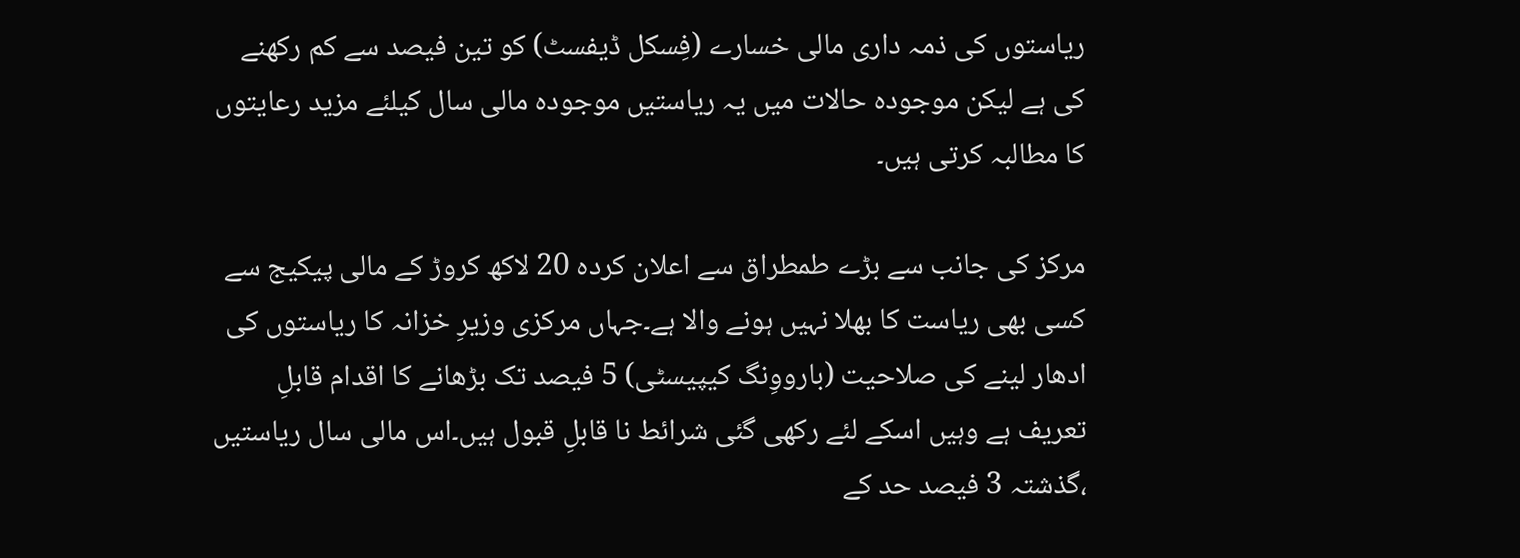ریاستوں کی ذمہ داری مالی خسارے (فِسکل ڈیفسٹ) کو تین فیصد سے کم رکھنے کی ہے لیکن موجودہ حالات میں یہ ریاستیں موجودہ مالی سال کیلئے مزید رعایتوں کا مطالبہ کرتی ہیں۔

مرکز کی جانب سے بڑے طمطراق سے اعلان کردہ 20 لاکھ کروڑ کے مالی پیکیج سے کسی بھی ریاست کا بھلا نہیں ہونے والا ہے۔جہاں مرکزی وزیرِ خزانہ کا ریاستوں کی ادھار لینے کی صلاحیت (بارووِنگ کیپیسٹی) 5 فیصد تک بڑھانے کا اقدام قابلِ تعریف ہے وہیں اسکے لئے رکھی گئی شرائط نا قابلِ قبول ہیں۔اس مالی سال ریاستیں ،گذشتہ 3 فیصد حد کے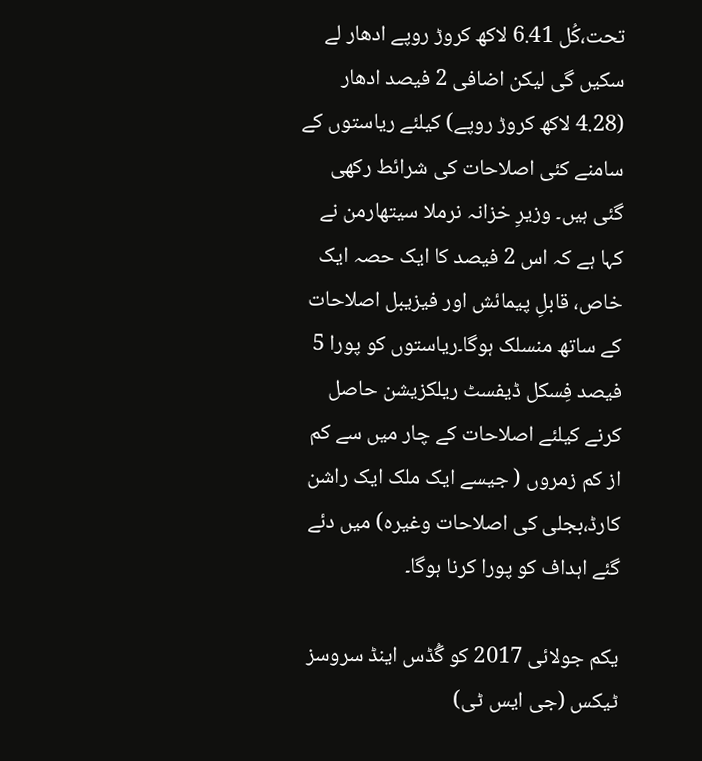تحت،کُل 6.41 لاکھ کروڑ روپے ادھار لے سکیں گی لیکن اضافی 2 فیصد ادھار (4.28 لاکھ کروڑ روپے) کیلئے ریاستوں کے سامنے کئی اصلاحات کی شرائط رکھی گئی ہیں۔ وزیرِ خزانہ نرملا سیتھارمن نے کہا ہے کہ اس 2 فیصد کا ایک حصہ ایک خاص، قابلِ پیمائش اور فیزیبل اصلاحات کے ساتھ منسلک ہوگا۔ریاستوں کو پورا 5 فیصد فِسکل ڈیفسٹ ریلکزیشن حاصل کرنے کیلئے اصلاحات کے چار میں سے کم از کم زمروں ( جیسے ایک ملک ایک راشن کارڈ،بجلی کی اصلاحات وغیرہ) میں دئے گئے اہداف کو پورا کرنا ہوگا۔

یکم جولائی 2017 کو گُڈس اینڈ سروسز ٹیکس (جی ایس ٹی)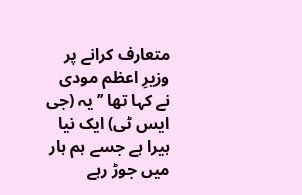متعارف کرانے پر وزیرِ اعظم مودی نے کہا تھا ’’یہ (جی ایس ٹی) ایک نیا ہیرا ہے جسے ہم ہار میں جوڑ رہے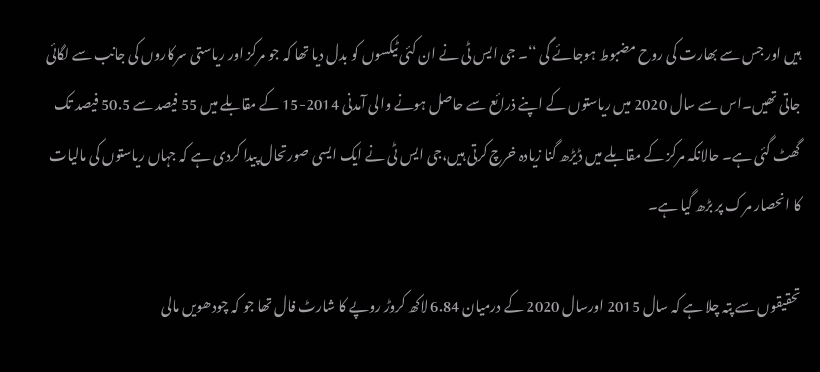ہیں اور جس سے بھارت کی روح مضبوط ہوجائے گی ‘‘۔ جی ایس ٹی نے ان کئی ٹیکسوں کو بدل دیا تھا کہ جو مرکز اور ریاستی سرکاروں کی جانب سے لگائی جاتی تھیں۔اس سے سال 2020 میں ریاستوں کے اپنے ذرائع سے حاصل ہونے والی آمدنی 2014-15 کے مقابلے میں 55 فیصد سے 50.5 فیصد تک گھٹ گئی ہے۔ حالانکہ مرکز کے مقابلے میں ڈیڑھ گنا زیادہ خرچ کرتی ہیں،جی ایس ٹی نے ایک ایسی صورتحال پیدا کردی ہے کہ جہاں ریاستوں کی مالیات کا انحصار مرک پر بڑھ گیا ہے۔

تحقیقوں سے پتہ چلا ہے کہ سال 2015 اورسال 2020 کے درمیان 6.84 لاکھ کروڑ روپے کا شارٹ فال تھا جو کہ چودھویں مالی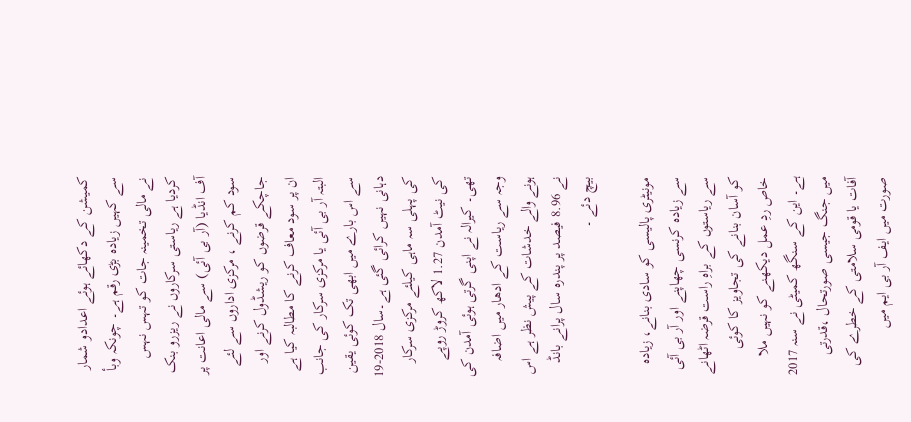کمیشن کے دکھائے ہوئے اعدادو شمار سے کہیں زیادہ بڑی رقم ہے۔ چونکہ وبأ نے مالی تخمینہ جات کو تہس نہس کردیا ہے ریاستی سرکاروں نے ریزرو بنک آف انڈیا (آر بی آئی) سے مالی اعانت پر سود کم کرنے ، مرکزی اداروں سے لئے جاچکے قرضوں کو ریشڈول کرنے اور ان پر سود معاف کرنے کا مطالبہ کیا ہے البتہ آر بی آئی یا مرکزی سرکار کی جانب سے اس بارے میں ابھی تک کوئی یقین دہانی نہیں کرائی گئی ہے۔سال 2018-19 کی پہلی سہ ماہی کیلئے مرکزی سرکار کی نیٹ آمدن 1.27 لاکھ کروڑ روپے تھی۔ کیرالہ نے اپنی گرتی ہوئی آمدن کی وجہ سے ریاست کے ادھار میں اضافہ ہونے والے خدشات کے پیش نظر ہے اس نے 8.96 فیصد پر پندرہ سال پرانے بانڈ بیچ دئے ۔

مونیٹری پالیسی کو سادی بنانے، زیادہ سے زیادہ کرنسی چھاپنے اور آر بی آئی سے ریاستوں کے براہِ راست قرضہ اٹھانے کو آسان بنانے کی تجاویز کا کوئی خاص ردِ عمل دیکھنے کو نہیں ملا ہے۔ این کے سنگھ کمیٹی نے سنہ 2017 میں جنگ جیسی صورتحال ،قدرتی آفات یا قومی سلامتی کے خطرے کی صورت میں ایف آر بی ایم میں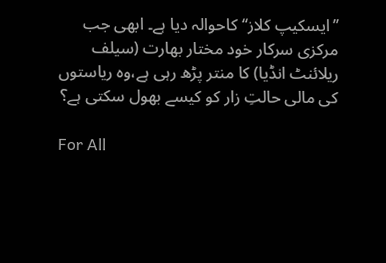’’ایسکیپ کلاز‘‘ کاحوالہ دیا ہے۔ ابھی جب مرکزی سرکار خود مختار بھارت (سیلف ریلائنٹ انڈیا) کا منتر پڑھ رہی ہے،وہ ریاستوں کی مالی حالتِ زار کو کیسے بھول سکتی ہے؟

For All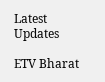Latest Updates

ETV Bharat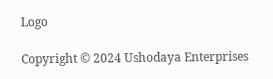Logo

Copyright © 2024 Ushodaya Enterprises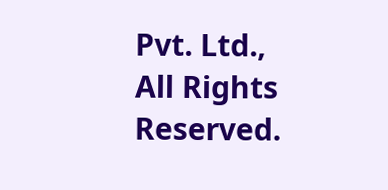Pvt. Ltd., All Rights Reserved.